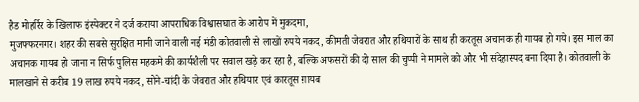हैड मोहर्रिर के खिलाफ इंस्पेक्टर ने दर्ज कराया आपराधिक विश्वासघात के आरोप में मुकदमा,
मुजफ्फरनगर। शहर की सबसे सुरक्षित मानी जाने वाली नई मंडी कोतवाली से लाखों रुपये नकद, कीमती जेवरात और हथियारों के साथ ही करतूस अचानक ही गायब हो गये। इस माल का अचानक गायब हो जाना न सिर्फ पुलिस महकमे की कार्यशैली पर सवाल खड़े कर रहा है, बल्कि अफसरों की दो साल की चुप्पी ने मामले को और भी संदेहास्पद बना दिया है। कोतवाली के मालखाने से करीब 19 लाख रुपये नकद, सोने-चांदी के जेवरात और हथियार एवं कारतूस ग़ायब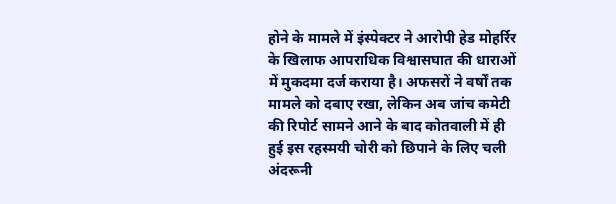होने के मामले में इंस्पेक्टर ने आरोपी हेड मोहर्रिर के खिलाफ आपराधिक विश्वासघात की धाराओं में मुकदमा दर्ज कराया है। अफसरों ने वर्षों तक मामले को दबाए रखा, लेकिन अब जांच कमेटी की रिपोर्ट सामने आने के बाद कोतवाली में ही हुई इस रहस्मयी चोरी को छिपाने के लिए चली अंदरूनी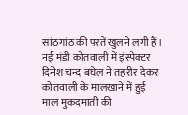सांठगांठ की परतें खुलने लगी हैं।
नई मंडी कोतवाली में इंस्पेक्टर दिनेश चन्द बघेल ने तहरीर देकर कोतवाली के मालखाने में हुई माल मुकदमाती की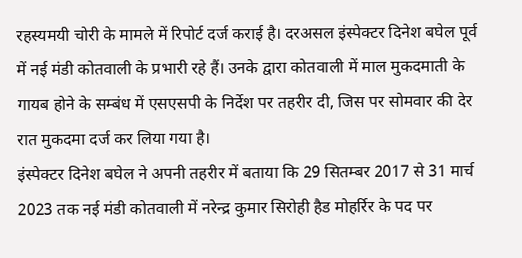रहस्यमयी चोरी के मामले में रिपोर्ट दर्ज कराई है। दरअसल इंस्पेक्टर दिनेश बघेल पूर्व में नई मंडी कोतवाली के प्रभारी रहे हैं। उनके द्वारा कोतवाली में माल मुकदमाती के गायब होने के सम्बंध में एसएसपी के निर्देश पर तहरीर दी, जिस पर सोमवार की देर रात मुकदमा दर्ज कर लिया गया है।
इंस्पेक्टर दिनेश बघेल ने अपनी तहरीर में बताया कि 29 सितम्बर 2017 से 31 मार्च 2023 तक नई मंडी कोतवाली में नरेन्द्र कुमार सिरोही हैड मोहर्रिर के पद पर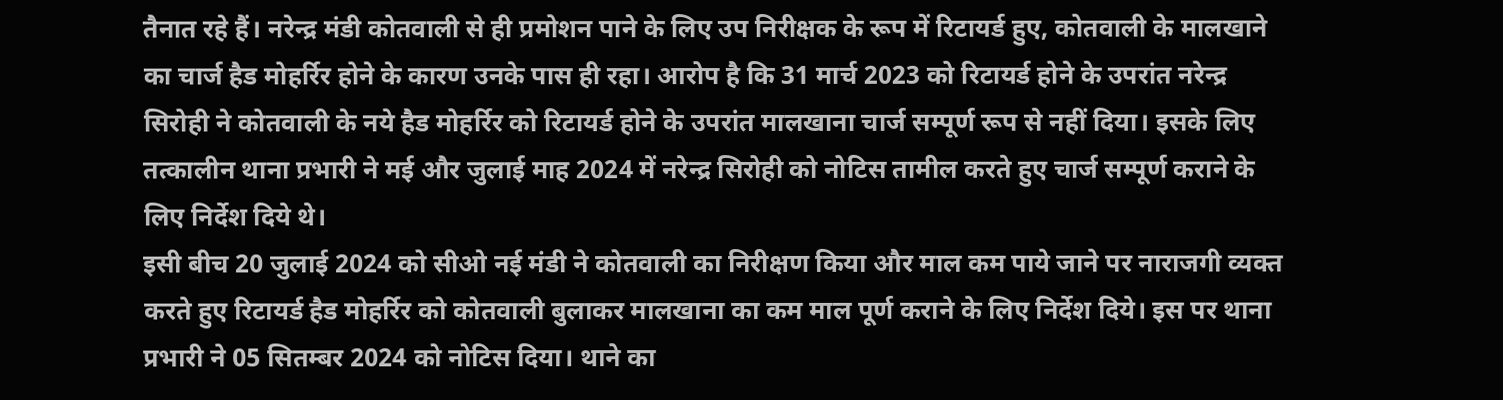तैनात रहे हैं। नरेन्द्र मंडी कोतवाली से ही प्रमोशन पाने के लिए उप निरीक्षक के रूप में रिटायर्ड हुए, कोतवाली के मालखाने का चार्ज हैड मोहर्रिर होने के कारण उनके पास ही रहा। आरोप है कि 31 मार्च 2023 को रिटायर्ड होने के उपरांत नरेन्द्र सिरोही ने कोतवाली के नये हैड मोहर्रिर को रिटायर्ड होने के उपरांत मालखाना चार्ज सम्पूर्ण रूप से नहीं दिया। इसके लिए तत्कालीन थाना प्रभारी ने मई और जुलाई माह 2024 में नरेन्द्र सिरोही को नोटिस तामील करते हुए चार्ज सम्पूर्ण कराने के लिए निर्देश दिये थे।
इसी बीच 20 जुलाई 2024 को सीओ नई मंडी ने कोतवाली का निरीक्षण किया और माल कम पाये जाने पर नाराजगी व्यक्त करते हुए रिटायर्ड हैड मोहर्रिर को कोतवाली बुलाकर मालखाना का कम माल पूर्ण कराने के लिए निर्देश दिये। इस पर थाना प्रभारी ने 05 सितम्बर 2024 को नोटिस दिया। थाने का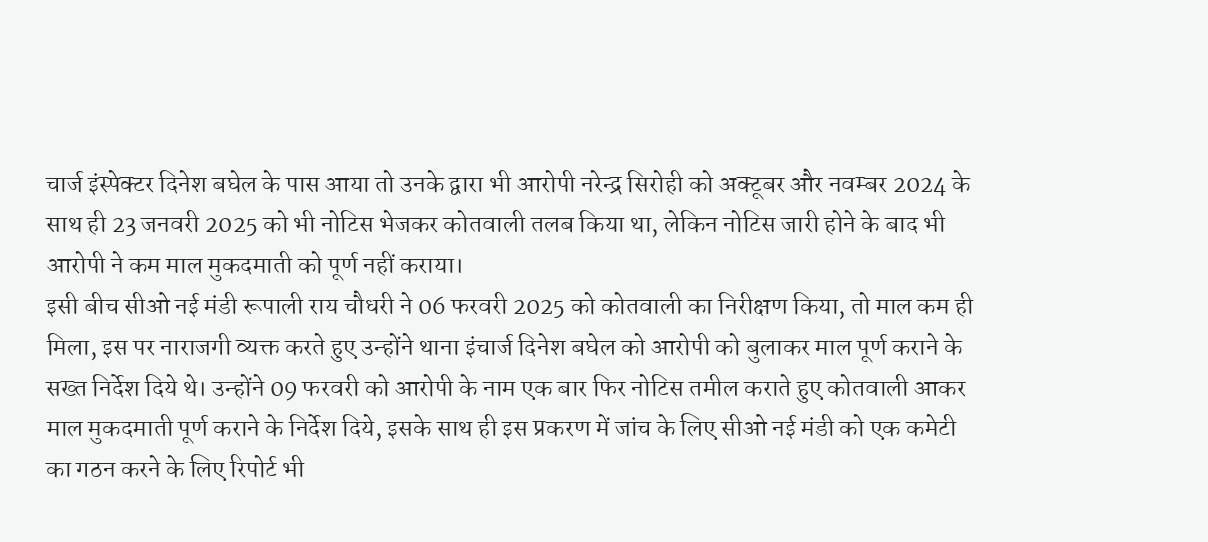चार्ज इंस्पेक्टर दिनेश बघेल के पास आया तो उनके द्वारा भी आरोपी नरेन्द्र सिरोही को अक्टूबर और नवम्बर 2024 के साथ ही 23 जनवरी 2025 को भी नोटिस भेजकर कोतवाली तलब किया था, लेकिन नोटिस जारी होने के बाद भी आरोपी ने कम माल मुकदमाती को पूर्ण नहीं कराया।
इसी बीच सीओ नई मंडी रूपाली राय चौधरी ने 06 फरवरी 2025 को कोतवाली का निरीक्षण किया, तो माल कम ही मिला, इस पर नाराजगी व्यक्त करते हुए उन्होंने थाना इंचार्ज दिनेश बघेल को आरोपी को बुलाकर माल पूर्ण कराने के सख्त निर्देश दिये थे। उन्होंने 09 फरवरी को आरोपी के नाम एक बार फिर नोटिस तमील कराते हुए कोतवाली आकर माल मुकदमाती पूर्ण कराने के निर्देश दिये, इसके साथ ही इस प्रकरण में जांच के लिए सीओ नई मंडी को एक कमेटी का गठन करने के लिए रिपोर्ट भी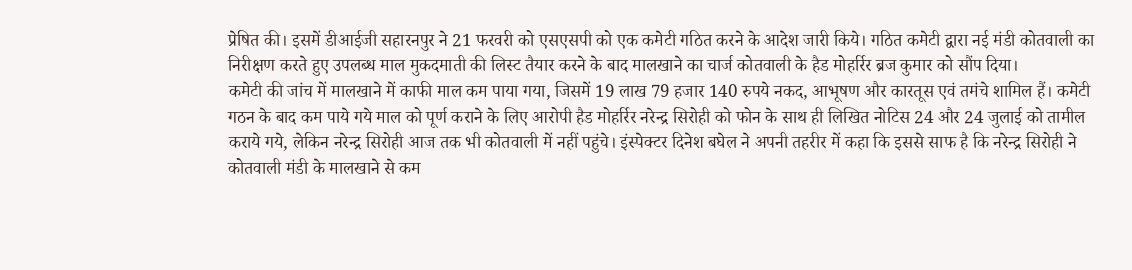प्रेषित की। इसमें डीआईजी सहारनपुर ने 21 फरवरी को एसएसपी को एक कमेटी गठित करने के आदेश जारी किये। गठित कमेटी द्वारा नई मंडी कोतवाली का निरीक्षण करते हुए उपलब्ध माल मुकदमाती की लिस्ट तैयार करने के बाद मालखाने का चार्ज कोतवाली के हैड मोहर्रिर ब्रज कुमार को सौंप दिया।
कमेटी की जांच में मालखाने में काफी माल कम पाया गया, जिसमें 19 लाख 79 हजार 140 रुपये नकद, आभूषण और कारतूस एवं तमंचे शामिल हैं। कमेटी गठन के बाद कम पाये गये माल को पूर्ण कराने के लिए आरोपी हैड मोहर्रिर नरेन्द्र सिरोही को फोन के साथ ही लिखित नोटिस 24 और 24 जुलाई को तामील कराये गये, लेकिन नरेन्द्र सिरोही आज तक भी कोतवाली में नहीं पहुंचे। इंस्पेक्टर दिनेश बघेल ने अपनी तहरीर में कहा कि इससे साफ है कि नरेन्द्र सिरोही ने कोतवाली मंडी के मालखाने से कम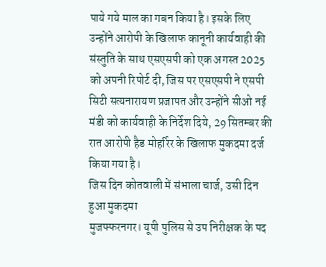पाये गये माल का गबन किया है। इसके लिए उन्होंने आरोपी के खिलाफ कानूनी कार्यवाही की संस्तुति के साथ एसएसपी को एक अगस्त 2025 को अपनी रिपोर्ट दी, जिस पर एसएसपी ने एसपी सिटी सत्यनारायण प्रजापत और उन्होंने सीओ नई मंडी को कार्यवाही के निर्देश दिये, 29 सितम्बर की रात आरोपी हैड मोहर्रिर के खिलाफ मुकदमा दर्ज किया गया है।
जिस दिन कोतवाली में संभाला चार्ज, उसी दिन हुआ मुकदमा
मुजफ्फरनगर। यूपी पुलिस से उप निरीक्षक के पद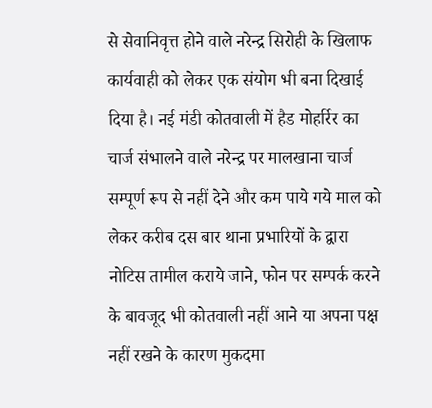से सेवानिवृत्त होने वाले नरेन्द्र सिरोही के खिलाफ कार्यवाही को लेकर एक संयोग भी बना दिखाई दिया है। नई मंडी कोतवाली में हैड मोहर्रिर का चार्ज संभालने वाले नरेन्द्र पर मालखाना चार्ज सम्पूर्ण रूप से नहीं देने और कम पाये गये माल को लेकर करीब दस बार थाना प्रभारियों के द्वारा नोटिस तामील कराये जाने, फोन पर सम्पर्क करने के बावजूद भी कोतवाली नहीं आने या अपना पक्ष नहीं रखने के कारण मुकदमा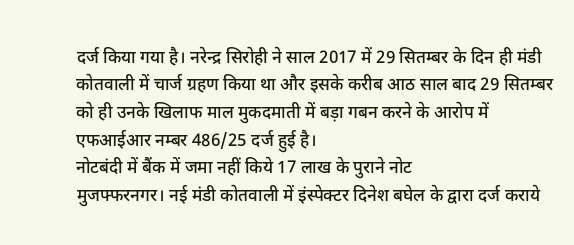दर्ज किया गया है। नरेन्द्र सिरोही ने साल 2017 में 29 सितम्बर के दिन ही मंडी कोतवाली में चार्ज ग्रहण किया था और इसके करीब आठ साल बाद 29 सितम्बर को ही उनके खिलाफ माल मुकदमाती में बड़ा गबन करने के आरोप में एफआईआर नम्बर 486/25 दर्ज हुई है।
नोटबंदी में बैंक में जमा नहीं किये 17 लाख के पुराने नोट
मुजफ्फरनगर। नई मंडी कोतवाली में इंस्पेक्टर दिनेश बघेल के द्वारा दर्ज कराये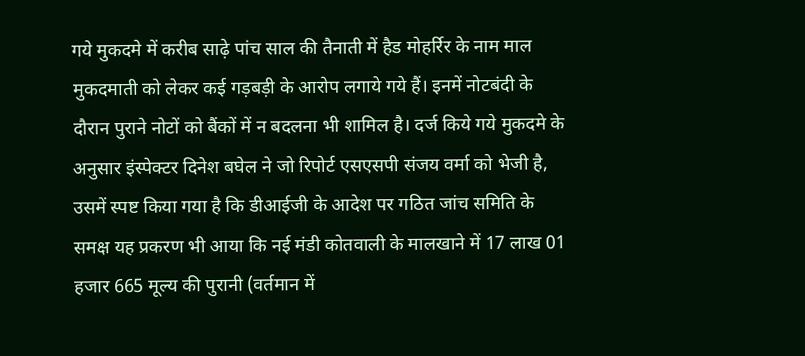गये मुकदमे में करीब साढ़े पांच साल की तैनाती में हैड मोहर्रिर के नाम माल मुकदमाती को लेकर कई गड़बड़ी के आरोप लगाये गये हैं। इनमें नोटबंदी के दौरान पुराने नोटों को बैंकों में न बदलना भी शामिल है। दर्ज किये गये मुकदमे के अनुसार इंस्पेक्टर दिनेश बघेल ने जो रिपोर्ट एसएसपी संजय वर्मा को भेजी है, उसमें स्पष्ट किया गया है कि डीआईजी के आदेश पर गठित जांच समिति के समक्ष यह प्रकरण भी आया कि नई मंडी कोतवाली के मालखाने में 17 लाख 01 हजार 665 मूल्य की पुरानी (वर्तमान में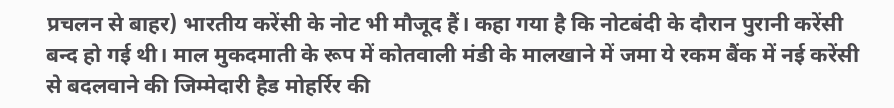प्रचलन से बाहर) भारतीय करेंसी के नोट भी मौजूद हैं। कहा गया है कि नोटबंदी के दौरान पुरानी करेंसी बन्द हो गई थी। माल मुकदमाती के रूप में कोतवाली मंडी के मालखाने में जमा ये रकम बैंक में नई करेंसी से बदलवाने की जिम्मेदारी हैड मोहर्रिर की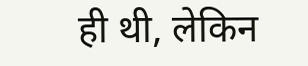ही थी, लेकिन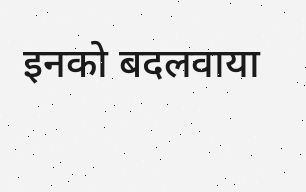इनको बदलवाया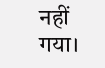नहीं गया।